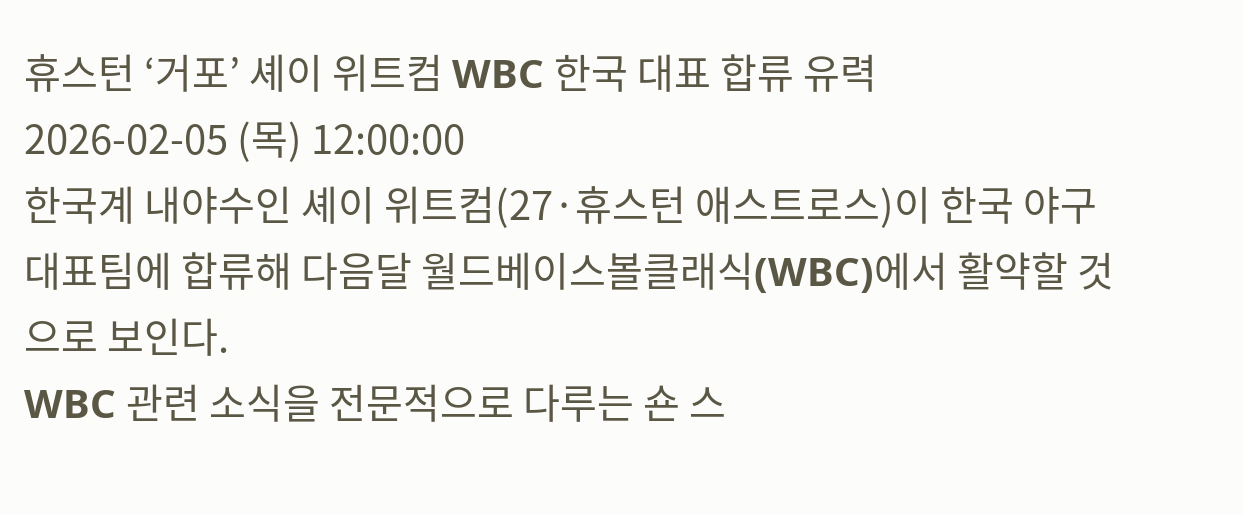휴스턴 ‘거포’ 셰이 위트컴 WBC 한국 대표 합류 유력
2026-02-05 (목) 12:00:00
한국계 내야수인 셰이 위트컴(27·휴스턴 애스트로스)이 한국 야구대표팀에 합류해 다음달 월드베이스볼클래식(WBC)에서 활약할 것으로 보인다.
WBC 관련 소식을 전문적으로 다루는 숀 스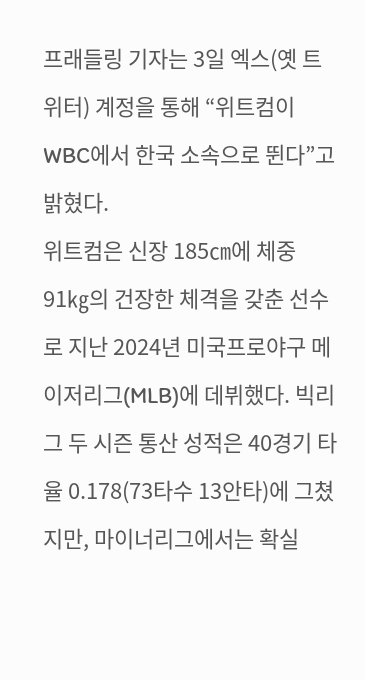프래들링 기자는 3일 엑스(옛 트위터) 계정을 통해 “위트컴이 WBC에서 한국 소속으로 뛴다”고 밝혔다.
위트컴은 신장 185㎝에 체중 91㎏의 건장한 체격을 갖춘 선수로 지난 2024년 미국프로야구 메이저리그(MLB)에 데뷔했다. 빅리그 두 시즌 통산 성적은 40경기 타율 0.178(73타수 13안타)에 그쳤지만, 마이너리그에서는 확실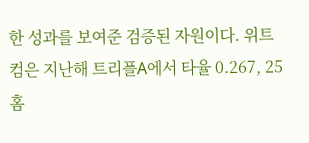한 성과를 보여준 검증된 자원이다. 위트컴은 지난해 트리플A에서 타율 0.267, 25홈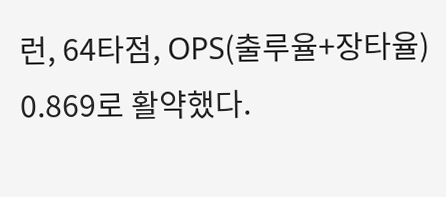런, 64타점, OPS(출루율+장타율) 0.869로 활약했다.